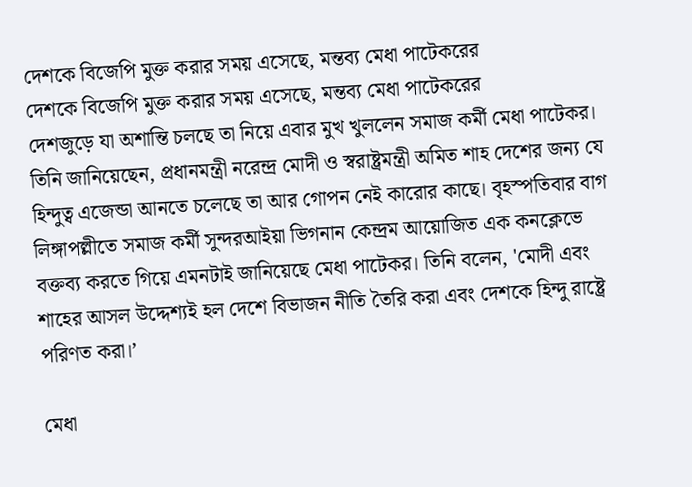দেশকে বিজেপি মুক্ত করার সময় এসেছে, মন্তব্য মেধা পাটেকরের
দেশকে বিজেপি মুক্ত করার সময় এসেছে, মন্তব্য মেধা পাটেকরের
দেশজুড়ে যা অশান্তি চলছে তা নিয়ে এবার মুখ খুললেন সমাজ কর্মী মেধা পাটেকর। তিনি জানিয়েছেন, প্রধানমন্ত্রী নরেন্দ্র মোদী ও স্বরাষ্ট্রমন্ত্রী অমিত শাহ দেশের জন্য যে হিন্দুত্ব এজেন্ডা আনতে চলেছে তা আর গোপন নেই কারোর কাছে। বৃহস্পতিবার বাগ লিঙ্গাপল্লীতে সমাজ কর্মী সুন্দরআইয়া ভিগনান কেন্দ্রম আয়োজিত এক কনক্লেভে বক্তব্য করতে গিয়ে এমনটাই জানিয়েছে মেধা পাটেকর। তিনি বলেন, 'মোদী এবং শাহের আসল উদ্দেশ্যই হল দেশে বিভাজন নীতি তৈরি করা এবং দেশকে হিন্দু রাষ্ট্রে পরিণত করা।’

মেধা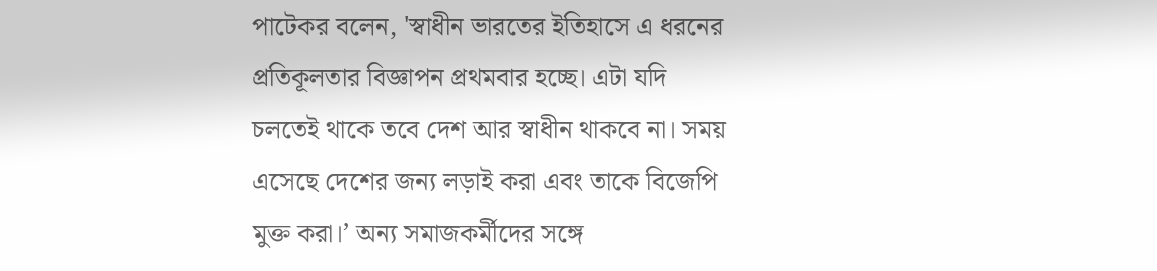পাটেকর বলেন, 'স্বাধীন ভারতের ইতিহাসে এ ধরনের প্রতিকূলতার বিজ্ঞাপন প্রথমবার হচ্ছে। এটা যদি চলতেই থাকে তবে দেশ আর স্বাধীন থাকবে না। সময় এসেছে দেশের জন্য লড়াই করা এবং তাকে বিজেপি মুক্ত করা।’ অন্য সমাজকর্মীদের সঙ্গে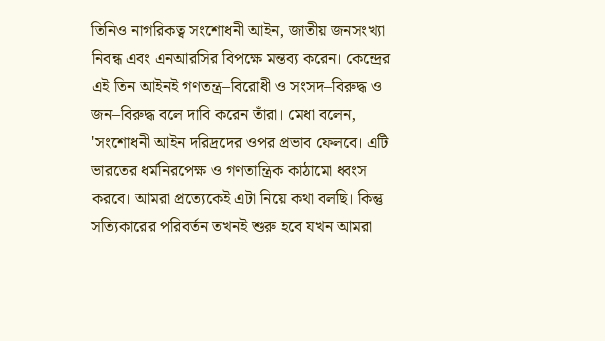তিনিও নাগরিকত্ব সংশোধনী আইন, জাতীয় জনসংখ্যা নিবন্ধ এবং এনআরসির বিপক্ষে মন্তব্য করেন। কেন্দ্রের এই তিন আইনই গণতন্ত্র–বিরোধী ও সংসদ–বিরুদ্ধ ও জন–বিরুদ্ধ বলে দাবি করেন তাঁরা। মেধা বলেন, 'সংশোধনী আইন দরিদ্রদের ওপর প্রভাব ফেলবে। এটি ভারতের ধর্মনিরপেক্ষ ও গণতান্ত্রিক কাঠামো ধ্বংস করবে। আমরা প্রত্যেকেই এটা নিয়ে কথা বলছি। কিন্তু সত্যিকারের পরিবর্তন তখনই শুরু হবে যখন আমরা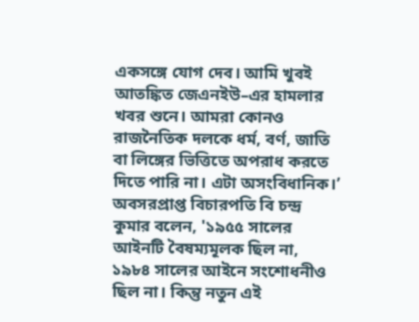একসঙ্গে যোগ দেব। আমি খুবই আতঙ্কিত জেএনইউ–এর হামলার খবর শুনে। আমরা কোনও রাজনৈতিক দলকে ধর্ম, বর্ণ, জাতি বা লিঙ্গের ভিত্তিতে অপরাধ করতে দিতে পারি না। এটা অসংবিধানিক।’
অবসরপ্রাপ্ত বিচারপতি বি চন্দ্র কুমার বলেন, '১৯৫৫ সালের আইনটি বৈষম্যমূলক ছিল না, ১৯৮৪ সালের আইনে সংশোধনীও ছিল না। কিন্তু নতুন এই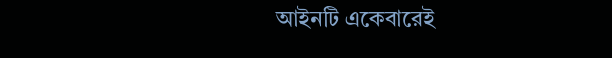আইনটি একেবারেই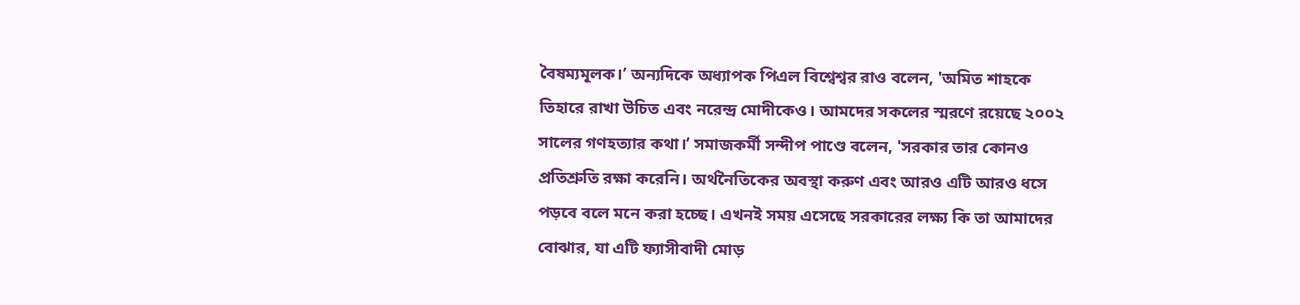বৈষম্যমূলক।’ অন্যদিকে অধ্যাপক পিএল বিশ্বেশ্বর রাও বলেন, 'অমিত শাহকে তিহারে রাখা উচিত এবং নরেন্দ্র মোদীকেও। আমদের সকলের স্মরণে রয়েছে ২০০২ সালের গণহত্যার কথা।’ সমাজকর্মী সন্দীপ পাণ্ডে বলেন, 'সরকার তার কোনও প্রতিশ্রুতি রক্ষা করেনি। অর্থনৈতিকের অবস্থা করুণ এবং আরও এটি আরও ধসে পড়বে বলে মনে করা হচ্ছে। এখনই সময় এসেছে সরকারের লক্ষ্য কি তা আমাদের বোঝার, যা এটি ফ্যাসীবাদী মোড়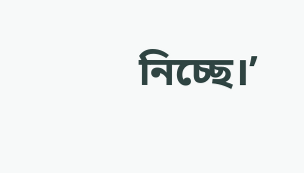নিচ্ছে।’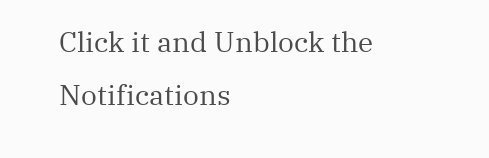Click it and Unblock the Notifications